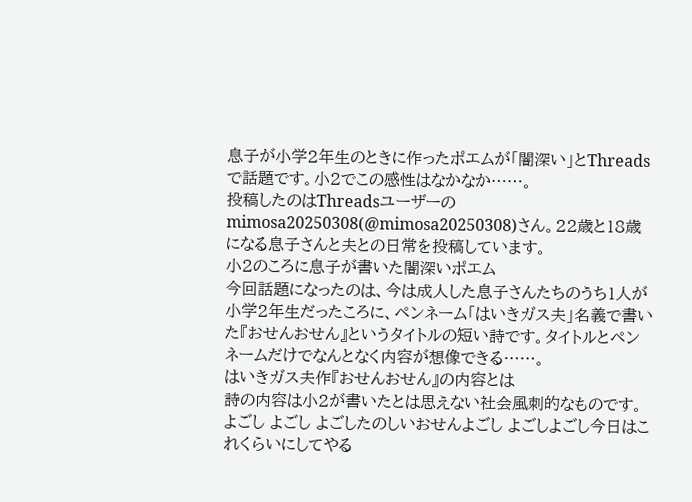息子が小学2年生のときに作ったポエムが「闇深い」とThreadsで話題です。小2でこの感性はなかなか……。
投稿したのはThreadsユーザーのmimosa20250308(@mimosa20250308)さん。22歳と18歳になる息子さんと夫との日常を投稿しています。
小2のころに息子が書いた闇深いポエム
今回話題になったのは、今は成人した息子さんたちのうち1人が小学2年生だったころに、ペンネーム「はいきガス夫」名義で書いた『おせんおせん』というタイトルの短い詩です。タイトルとペンネームだけでなんとなく内容が想像できる……。
はいきガス夫作『おせんおせん』の内容とは
詩の内容は小2が書いたとは思えない社会風刺的なものです。
よごし よごし よごしたのしいおせんよごし よごしよごし今日はこれくらいにしてやる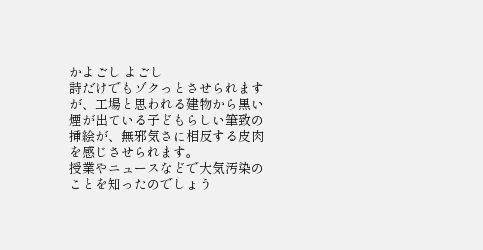かよごし よごし
詩だけでもゾクっとさせられますが、工場と思われる建物から黒い煙が出ている子どもらしい筆致の挿絵が、無邪気さに相反する皮肉を感じさせられます。
授業やニュースなどで大気汚染のことを知ったのでしょう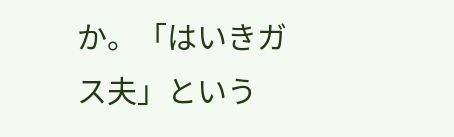か。「はいきガス夫」という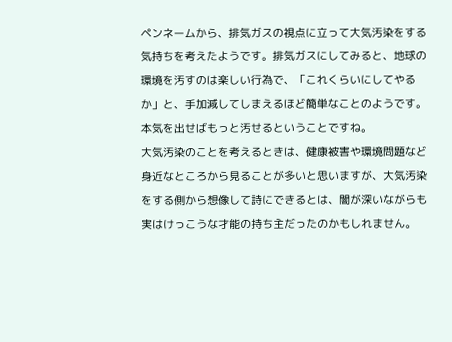ペンネームから、排気ガスの視点に立って大気汚染をする気持ちを考えたようです。排気ガスにしてみると、地球の環境を汚すのは楽しい行為で、「これくらいにしてやるか」と、手加減してしまえるほど簡単なことのようです。本気を出せばもっと汚せるということですね。
大気汚染のことを考えるときは、健康被害や環境問題など身近なところから見ることが多いと思いますが、大気汚染をする側から想像して詩にできるとは、闇が深いながらも実はけっこうな才能の持ち主だったのかもしれません。